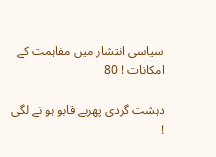سیاسی انتشار میں مفاہمت کے امکانات ! 80

دہشت گردی پھربے قابو ہو نے لگی !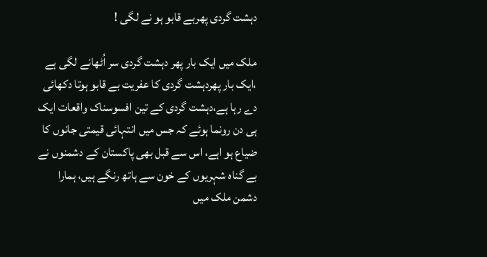دہشت گردی پھربے قابو ہو نے لگی !

ملک میں ایک بار پھر دہشت گردی سر اُٹھانے لگی ہے ،ایک بار پھردہشت گردی کا عفریت بے قابو ہوتا دکھائی دے رہا ہے،دہشت گردی کے تین افسوسناک واقعات ایک ہی دن رونما ہوئے کہ جس میں انتہائی قیمتی جانوں کا ضیاع ہو اہے، اس سے قبل بھی پاکستان کے دشمنوں نے بے گناہ شہریوں کے خون سے ہاتھ رنگے ہیں، ہمارا دشمن ملک میں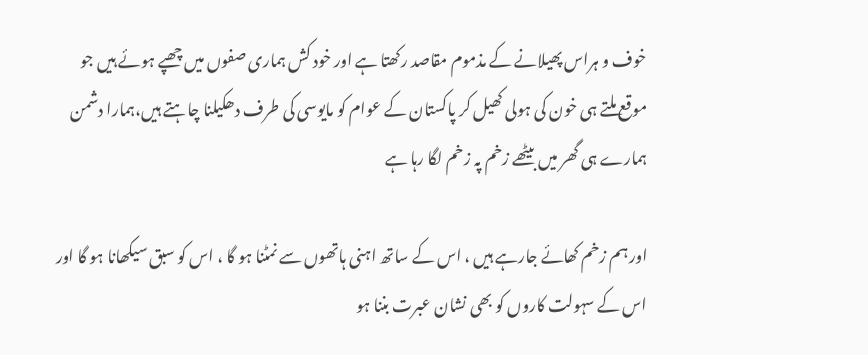خوف و ہراس پھیلانے کے مذموم مقاصد رکھتا ہے اور خود کش ہماری صفوں میں چھپے ہوئے ہیں جو موقع ملتے ہی خون کی ہولی کھیل کر پاکستان کے عوام کو مایوسی کی طرف دھکیلنا چاہتے ہیں،ہمارا دشمن ہمارے ہی گھر میں بیٹھے زخم پہ زخم لگا رہا ہے

اور ہم زخم کھائے جارہے ہیں ، اس کے ساتھ اہنی ہاتھوں سے نمٹنا ہو گا ، اس کو سبق سیکھانا ہو گا اور اس کے سہولت کاروں کو بھی نشان عبرت بننا ہو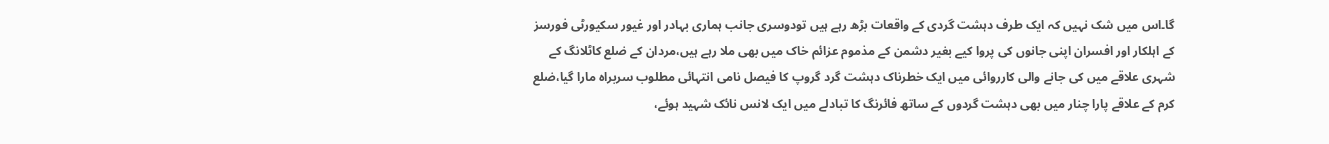گا۔اس میں شک نہیں کہ ایک طرف دہشت گردی کے واقعات بڑھ رہے ہیں تودوسری جانب ہماری بہادر اور غیور سکیورٹی فورسز کے اہلکار اور افسران اپنی جانوں کی پروا کیے بغیر دشمن کے مذموم عزائم خاک میں بھی ملا رہے ہیں،مردان کے ضلع کاٹلانگ کے شہری علاقے میں کی جانے والی کارروائی میں ایک خطرناک دہشت گرد گروپ کا فیصل نامی انتہائی مطلوب سربراہ مارا گیا،ضلع کرم کے علاقے پارا چنار میں بھی دہشت گردوں کے ساتھ فائرنگ کا تبادلے میں ایک لانس نائک شہید ہوئے،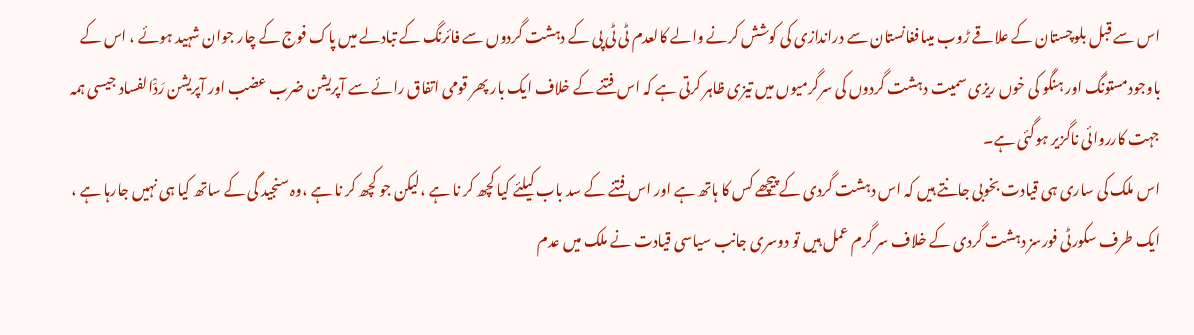اس سے قبل بلوچستان کے علاقے ڑوب میںافغانستان سے دراندازی کی کوشش کرنے والے کالعدم ٹی ٹی پی کے دہشت گردوں سے فائرنگ کے تبادلے میں پاک فوج کے چار جوان شہید ہوئے ، اس کے باوجودمستونگ اور ہنگو کی خوں ریزی سمیت دہشت گردوں کی سرگرمیوں میں تیزی ظاہر کرتی ہے کہ اس فتنے کے خلاف ایک بار پھر قومی اتفاق رائے سے آپریشن ضرب عضب اور آپریشن رَدّْالفساد جیسی ہمہ جہت کارروائی ناگزیر ہوگئی ہے۔
اس ملک کی ساری ہی قیادت بخوبی جانتے ہیں کہ اس دہشت گردی کے پیچھے کس کا ہاتھ ہے اور اس فتنے کے سد باب کیلئے کیا کچھ کر نا ہے ،لیکن جو کچھ کر نا ہے ،وہ سنجید گی کے ساتھ کیا ہی نہیں جارہا ہے ، ایک طرف سکورٹی فورسز دہشت گردی کے خلاف سر گرم عمل ہیں تو دوسری جانب سیاسی قیادت نے ملک میں عدم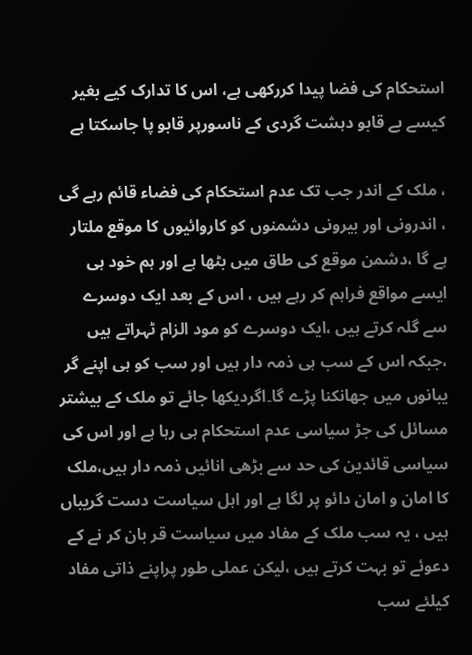استحکام کی فضا پیدا کررکھی ہے، اس کا تدارک کیے بغیر کیسے بے قابو دہشت گردی کے ناسورپر قابو پا جاسکتا ہے

، ملک کے اندر جب تک عدم استحکام کی فضاء قائم رہے گی ، اندرونی اور بیرونی دشمنوں کو کاروائیوں کا موقع ملتار ہے گا ،دشمن موقع کی طاق میں بٹھا ہے اور ہم خود ہی ایسے مواقع فراہم کر رہے ہیں ، اس کے بعد ایک دوسرے سے گلہ کرتے ہیں ،ایک دوسرے کو مود الزام ٹہراتے ہیں ،جبکہ اس کے سب ہی ذمہ دار ہیں اور سب کو ہی اپنے گر یبانوں میں جھانکنا پڑے گا۔اگردیکھا جائے تو ملک کے بیشتر مسائل کی جڑ سیاسی عدم استحکام ہی رہا ہے اور اس کی سیاسی قائدین کی حد سے بڑھی انائیں ذمہ دار ہیں،ملک کا امان و امان دائو پر لگا ہے اور اہل سیاست دست گریباں ہیں ، یہ سب ملک کے مفاد میں سیاست قر بان کر نے کے دعوئے تو بہت کرتے ہیں ،لیکن عملی طور پراپنے ذاتی مفاد کیلئے سب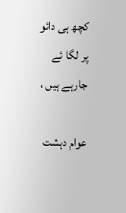کچھ ہی دائو پر لگا ئے جارہے ہیں ،

عوام دہشت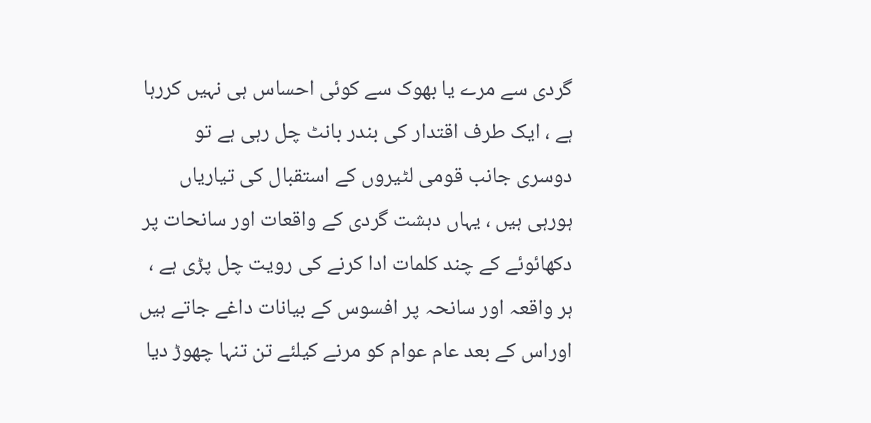گردی سے مرے یا بھوک سے کوئی احساس ہی نہیں کررہا ہے ، ایک طرف اقتدار کی بندر بانٹ چل رہی ہے تو دوسری جانب قومی لٹیروں کے استقبال کی تیاریاں ہورہی ہیں ، یہاں دہشت گردی کے واقعات اور سانحات پر دکھائوئے کے چند کلمات ادا کرنے کی رویت چل پڑی ہے ، ہر واقعہ اور سانحہ پر افسوس کے بیانات داغے جاتے ہیں اوراس کے بعد عام عوام کو مرنے کیلئے تن تنہا چھوڑ دیا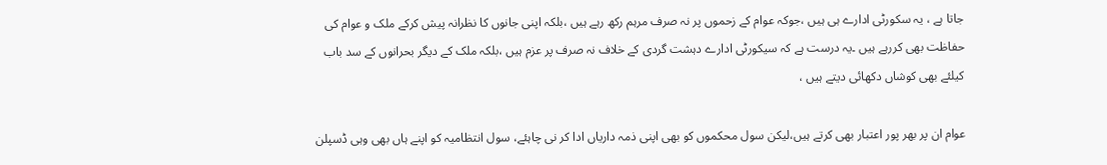جاتا ہے ، یہ سکورٹی ادارے ہی ہیں ،جوکہ عوام کے زحموں پر نہ صرف مرہم رکھ رہے ہیں ،بلکہ اپنی جانوں کا نظرانہ پیش کرکے ملک و عوام کی حفاظت بھی کررہے ہیں ۔یہ درست ہے کہ سیکورٹی ادارے دہشت گردی کے خلاف نہ صرف پر عزم ہیں ،بلکہ ملک کے دیگر بحرانوں کے سد باب کیلئے بھی کوشاں دکھائی دیتے ہیں ،

عوام ان پر بھر پور اعتبار بھی کرتے ہیں،لیکن سول محکموں کو بھی اپنی ذمہ داریاں ادا کر نی چاہئے، سول انتظامیہ کو اپنے ہاں بھی وہی ڈسپلن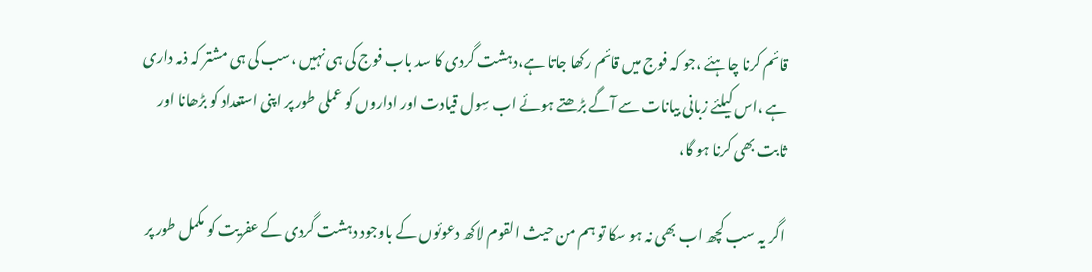قائم کرنا چاہئے ،جو کہ فوج میں قائم رکھا جاتا ہے،دہشت گردی کا سد باب فوج کی ہی نہیں ،سب کی ہی مشتر کہ ذمہ داری ہے ،اس کیلئے زبانی بیانات سے آگے بڑھتے ہوئے اب سِول قیادت اور اداروں کو عملی طور پر اپنی استعداد کو بڑھانا اور ثابت بھی کرنا ہو گا،

اگر یہ سب کچھ اب بھی نہ ہو سکا تو ہم من حیث القوم لاکھ دعوئوں کے باوجود دہشت گردی کے عفریت کو مکمل طور پر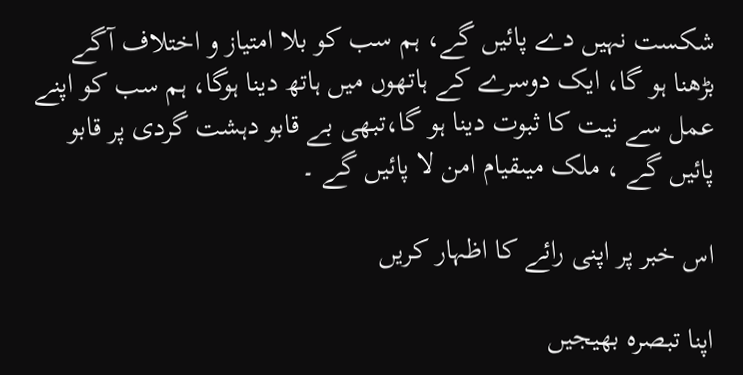شکست نہیں دے پائیں گے، ہم سب کو بلا امتیاز و اختلاف آگے بڑھنا ہو گا، ایک دوسرے کے ہاتھوں میں ہاتھ دینا ہوگا، ہم سب کو اپنے عمل سے نیت کا ثبوت دینا ہو گا،تبھی بے قابو دہشت گردی پر قابو پائیں گے ، ملک میںقیام امن لا پائیں گے ۔

اس خبر پر اپنی رائے کا اظہار کریں

اپنا تبصرہ بھیجیں